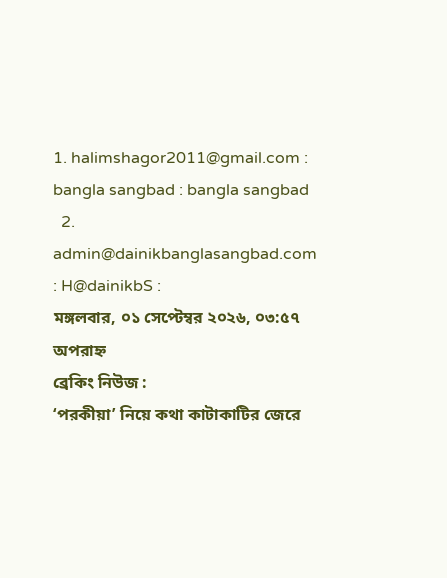1. halimshagor2011@gmail.com : bangla sangbad : bangla sangbad
  2. admin@dainikbanglasangbad.com : H@dainikbS :
মঙ্গলবার, ০১ সেপ্টেম্বর ২০২৬, ০৩:৫৭ অপরাহ্ন
ব্রেকিং নিউজ :
‘পরকীয়া’ নিয়ে কথা কাটাকাটির জেরে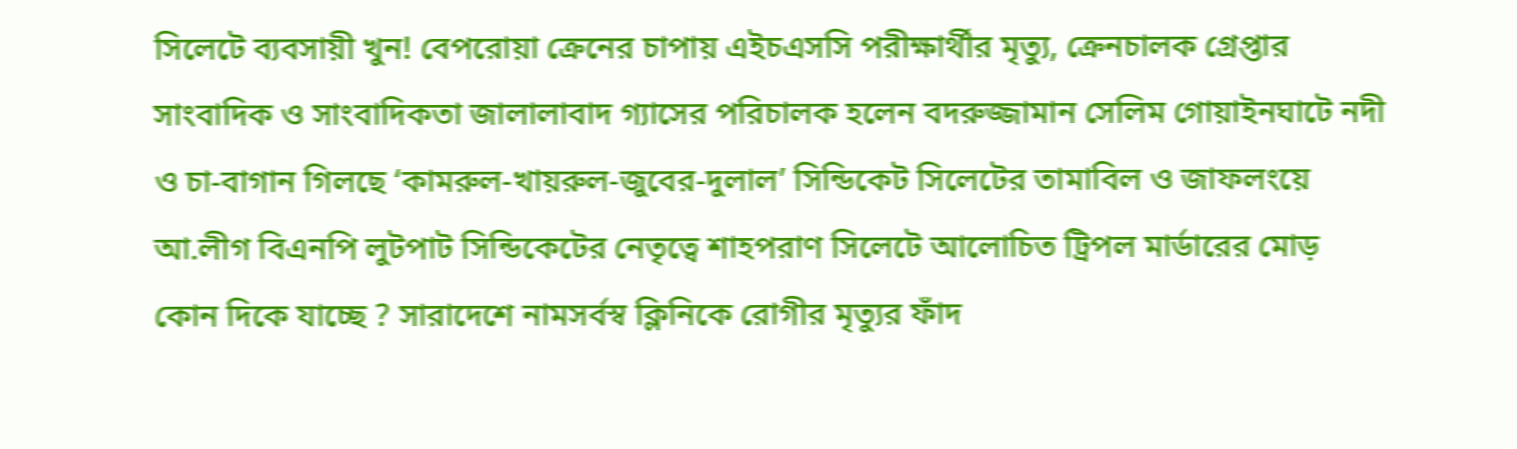সিলেটে ব্যবসায়ী খুন! বেপরোয়া ক্রেনের চাপায় এইচএসসি পরীক্ষার্থীর মৃত্যু, ক্রেনচালক গ্রেপ্তার সাংবাদিক ও সাংবাদিকতা জালালাবাদ গ্যাসের পরিচালক হলেন বদরুজ্জামান সেলিম গোয়াইনঘাটে নদী ও চা-বাগান গিলছে ‘কামরুল-খায়রুল-জুবের-দুলাল’ সিন্ডিকেট সিলেটের তামাবিল ও জাফলংয়ে আ.লীগ বিএনপি লুটপাট সিন্ডিকেটের নেতৃত্বে শাহপরাণ সিলেটে আলোচিত ট্রিপল মার্ডারের মোড় কোন দিকে যাচ্ছে ? সারাদেশে নামসর্বস্ব ক্লিনিকে রোগীর মৃত্যুর ফাঁদ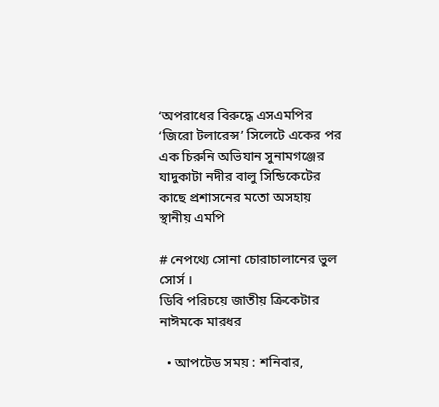‘অপরাধের বিরুদ্ধে এসএমপির ‘জিরো টলারেন্স’ সিলেটে একের পর এক চিরুনি অভিযান সুনামগঞ্জের যাদুকাটা নদীর বালু সিন্ডিকেটের কাছে প্রশাসনের মতো অসহায় স্থানীয় এমপি

# নেপথ্যে সোনা চোরাচালানের ভুল সোর্স ।
ডিবি পরিচয়ে জাতীয় ক্রিকেটার নাঈমকে মারধর

  • আপটেড সময় : শনিবার,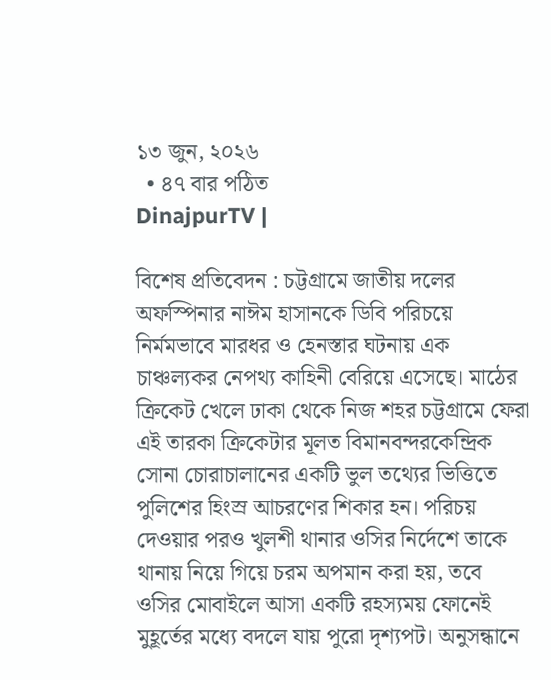১৩ জুন, ২০২৬
  • ৪৭ বার পঠিত
DinajpurTV |

বিশেষ প্রতিবেদন : চট্টগ্রামে জাতীয় দলের অফস্পিনার নাঈম হাসানকে ডিবি পরিচয়ে নির্মমভাবে মারধর ও হেনস্তার ঘটনায় এক চাঞ্চল্যকর নেপথ্য কাহিনী বেরিয়ে এসেছে। মাঠের ক্রিকেট খেলে ঢাকা থেকে নিজ শহর চট্টগ্রামে ফেরা এই তারকা ক্রিকেটার মূলত বিমানবন্দরকেন্দ্রিক সোনা চোরাচালানের একটি ভুল তথ্যের ভিত্তিতে পুলিশের হিংস্র আচরণের শিকার হন। পরিচয় দেওয়ার পরও খুলশী থানার ওসির নির্দেশে তাকে থানায় নিয়ে গিয়ে চরম অপমান করা হয়, তবে ওসির মোবাইলে আসা একটি রহস্যময় ফোনেই মুহূর্তের মধ্যে বদলে যায় পুরো দৃশ্যপট। অনুসন্ধানে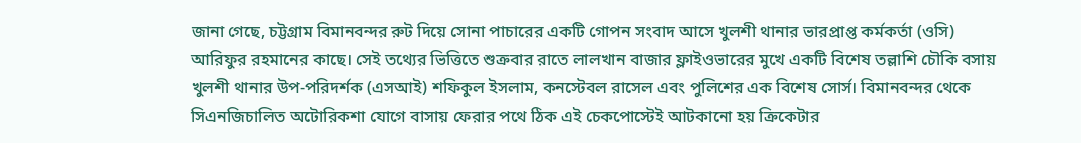জানা গেছে, চট্টগ্রাম বিমানবন্দর রুট দিয়ে সোনা পাচারের একটি গোপন সংবাদ আসে খুলশী থানার ভারপ্রাপ্ত কর্মকর্তা (ওসি) আরিফুর রহমানের কাছে। সেই তথ্যের ভিত্তিতে শুক্রবার রাতে লালখান বাজার ফ্লাইওভারের মুখে একটি বিশেষ তল্লাশি চৌকি বসায় খুলশী থানার উপ-পরিদর্শক (এসআই) শফিকুল ইসলাম, কনস্টেবল রাসেল এবং পুলিশের এক বিশেষ সোর্স। বিমানবন্দর থেকে সিএনজিচালিত অটোরিকশা যোগে বাসায় ফেরার পথে ঠিক এই চেকপোস্টেই আটকানো হয় ক্রিকেটার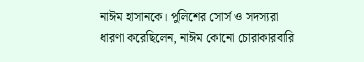নাঈম হাসানকে। পুলিশের সোর্স ও সদস্যরা ধারণা করেছিলেন, নাঈম কোনো চোরাকারবারি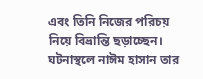এবং তিনি নিজের পরিচয় নিয়ে বিভ্রান্তি ছড়াচ্ছেন। ঘটনাস্থলে নাঈম হাসান তার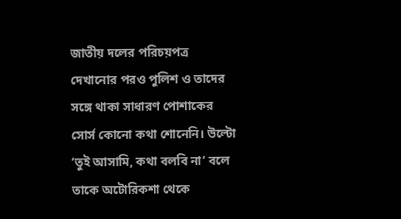জাতীয় দলের পরিচয়পত্র দেখানোর পরও পুলিশ ও তাদের সঙ্গে থাকা সাধারণ পোশাকের সোর্স কোনো কথা শোনেনি। উল্টো ‘তুই আসামি, কথা বলবি না’ বলে তাকে অটোরিকশা থেকে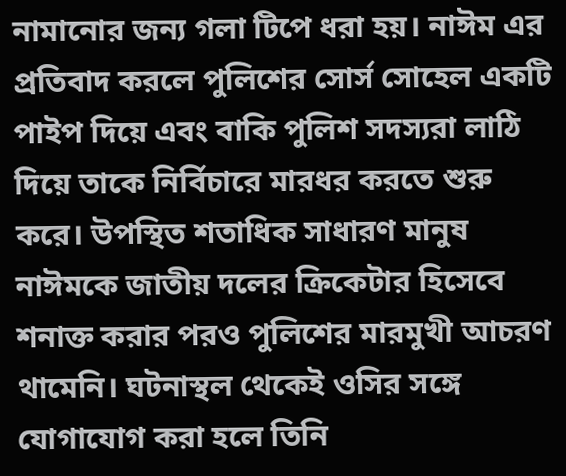নামানোর জন্য গলা টিপে ধরা হয়। নাঈম এর প্রতিবাদ করলে পুলিশের সোর্স সোহেল একটি পাইপ দিয়ে এবং বাকি পুলিশ সদস্যরা লাঠি দিয়ে তাকে নির্বিচারে মারধর করতে শুরু করে। উপস্থিত শতাধিক সাধারণ মানুষ নাঈমকে জাতীয় দলের ক্রিকেটার হিসেবে শনাক্ত করার পরও পুলিশের মারমুখী আচরণ থামেনি। ঘটনাস্থল থেকেই ওসির সঙ্গে যোগাযোগ করা হলে তিনি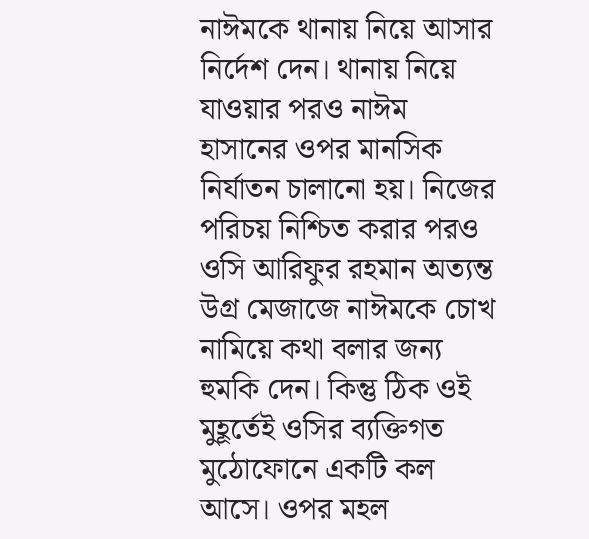নাঈমকে থানায় নিয়ে আসার নির্দেশ দেন। থানায় নিয়ে যাওয়ার পরও নাঈম হাসানের ওপর মানসিক নির্যাতন চালানো হয়। নিজের পরিচয় নিশ্চিত করার পরও ওসি আরিফুর রহমান অত্যন্ত উগ্র মেজাজে নাঈমকে চোখ নামিয়ে কথা বলার জন্য হুমকি দেন। কিন্তু ঠিক ওই মুহূর্তেই ওসির ব্যক্তিগত মুঠোফোনে একটি কল আসে। ওপর মহল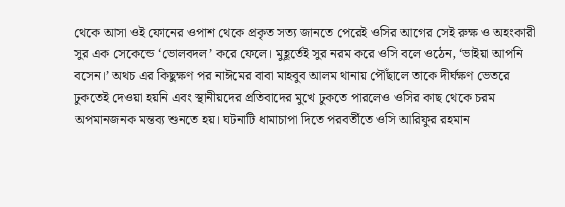থেকে আসা ওই ফোনের ওপাশ থেকে প্রকৃত সত্য জানতে পেরেই ওসির আগের সেই রুক্ষ ও অহংকারী সুর এক সেকেন্ডে ‘ভোলবদল’ করে ফেলে। মুহূর্তেই সুর নরম করে ওসি বলে ওঠেন, ‘ভাইয়া আপনি বসেন।’ অথচ এর কিছুক্ষণ পর নাঈমের বাবা মাহবুব আলম থানায় পৌঁছালে তাকে দীর্ঘক্ষণ ভেতরে ঢুকতেই দেওয়া হয়নি এবং স্থানীয়দের প্রতিবাদের মুখে ঢুকতে পারলেও ওসির কাছ থেকে চরম অপমানজনক মন্তব্য শুনতে হয়। ঘটনাটি ধামাচাপা দিতে পরবর্তীতে ওসি আরিফুর রহমান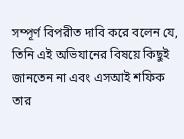সম্পূর্ণ বিপরীত দাবি করে বলেন যে, তিনি এই অভিযানের বিষয়ে কিছুই জানতেন না এবং এসআই শফিক তার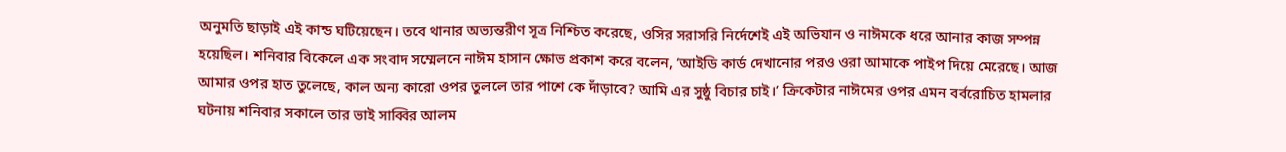অনুমতি ছাড়াই এই কান্ড ঘটিয়েছেন। তবে থানার অভ্যন্তরীণ সূত্র নিশ্চিত করেছে, ওসির সরাসরি নির্দেশেই এই অভিযান ও নাঈমকে ধরে আনার কাজ সম্পন্ন হয়েছিল। শনিবার বিকেলে এক সংবাদ সম্মেলনে নাঈম হাসান ক্ষোভ প্রকাশ করে বলেন, ‘আইডি কার্ড দেখানোর পরও ওরা আমাকে পাইপ দিয়ে মেরেছে। আজ আমার ওপর হাত তুলেছে, কাল অন্য কারো ওপর তুললে তার পাশে কে দাঁড়াবে? আমি এর সুষ্ঠু বিচার চাই।’ ক্রিকেটার নাঈমের ওপর এমন বর্বরোচিত হামলার ঘটনায় শনিবার সকালে তার ভাই সাব্বির আলম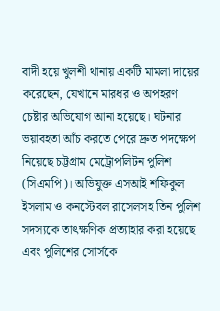বাদী হয়ে খুলশী থানায় একটি মামলা দায়ের করেছেন, যেখানে মারধর ও অপহরণ চেষ্টার অভিযোগ আনা হয়েছে। ঘটনার ভয়াবহতা আঁচ করতে পেরে দ্রুত পদক্ষেপ নিয়েছে চট্টগ্রাম মেট্রোপলিটন পুলিশ (সিএমপি)। অভিযুক্ত এসআই শফিকুল ইসলাম ও কনস্টেবল রাসেলসহ তিন পুলিশ সদস্যকে তাৎক্ষণিক প্রত্যাহার করা হয়েছে এবং পুলিশের সোর্সকে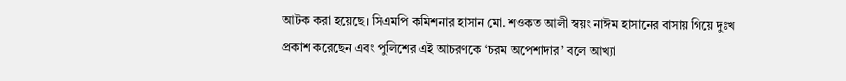আটক করা হয়েছে। সিএমপি কমিশনার হাসান মো. শওকত আলী স্বয়ং নাঈম হাসানের বাসায় গিয়ে দুঃখ প্রকাশ করেছেন এবং পুলিশের এই আচরণকে ‘চরম অপেশাদার’ বলে আখ্যা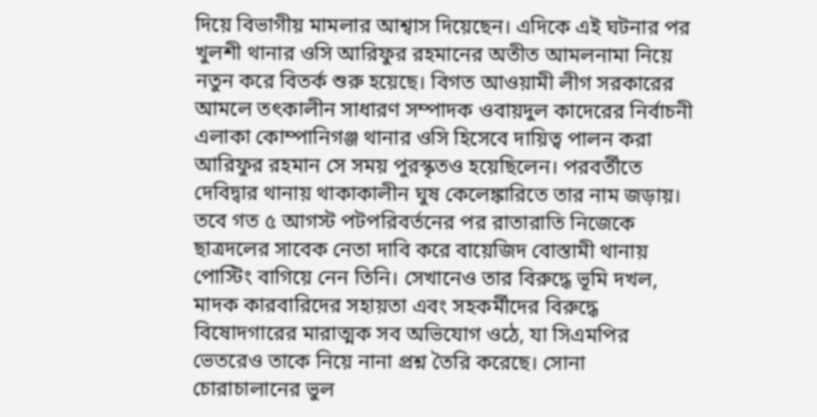দিয়ে বিভাগীয় মামলার আশ্বাস দিয়েছেন। এদিকে এই ঘটনার পর খুলশী থানার ওসি আরিফুর রহমানের অতীত আমলনামা নিয়ে নতুন করে বিতর্ক শুরু হয়েছে। বিগত আওয়ামী লীগ সরকারের আমলে তৎকালীন সাধারণ সম্পাদক ওবায়দুল কাদেরের নির্বাচনী এলাকা কোম্পানিগঞ্জ থানার ওসি হিসেবে দায়িত্ব পালন করা আরিফুর রহমান সে সময় পুরস্কৃতও হয়েছিলেন। পরবর্তীতে দেবিদ্বার থানায় থাকাকালীন ঘুষ কেলেঙ্কারিতে তার নাম জড়ায়। তবে গত ৫ আগস্ট পটপরিবর্তনের পর রাতারাতি নিজেকে ছাত্রদলের সাবেক নেতা দাবি করে বায়েজিদ বোস্তামী থানায় পোস্টিং বাগিয়ে নেন তিনি। সেখানেও তার বিরুদ্ধে ভূমি দখল, মাদক কারবারিদের সহায়তা এবং সহকর্মীদের বিরুদ্ধে বিষোদগারের মারাত্মক সব অভিযোগ ওঠে, যা সিএমপির ভেতরেও তাকে নিয়ে নানা প্রশ্ন তৈরি করেছে। সোনা চোরাচালানের ভুল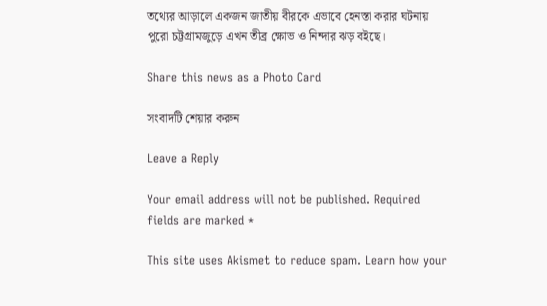তথ্যের আড়ালে একজন জাতীয় বীরকে এভাবে হেনস্তা করার ঘটনায় পুরো চট্টগ্রামজুড়ে এখন তীব্র ক্ষোভ ও নিন্দার ঝড় বইছে।

Share this news as a Photo Card

সংবাদটি শেয়ার করুন

Leave a Reply

Your email address will not be published. Required fields are marked *

This site uses Akismet to reduce spam. Learn how your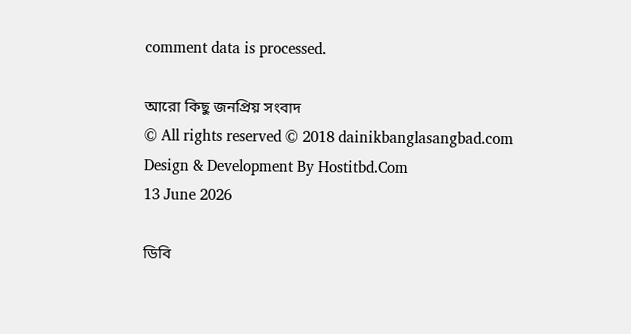comment data is processed.

আরো কিছু জনপ্রিয় সংবাদ
© All rights reserved © 2018 dainikbanglasangbad.com
Design & Development By Hostitbd.Com
13 June 2026

ডিবি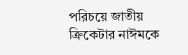পরিচয়ে জাতীয় ক্রিকেটার নাঈমকে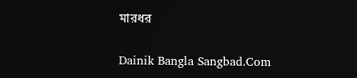মারধর

Dainik Bangla Sangbad.Com